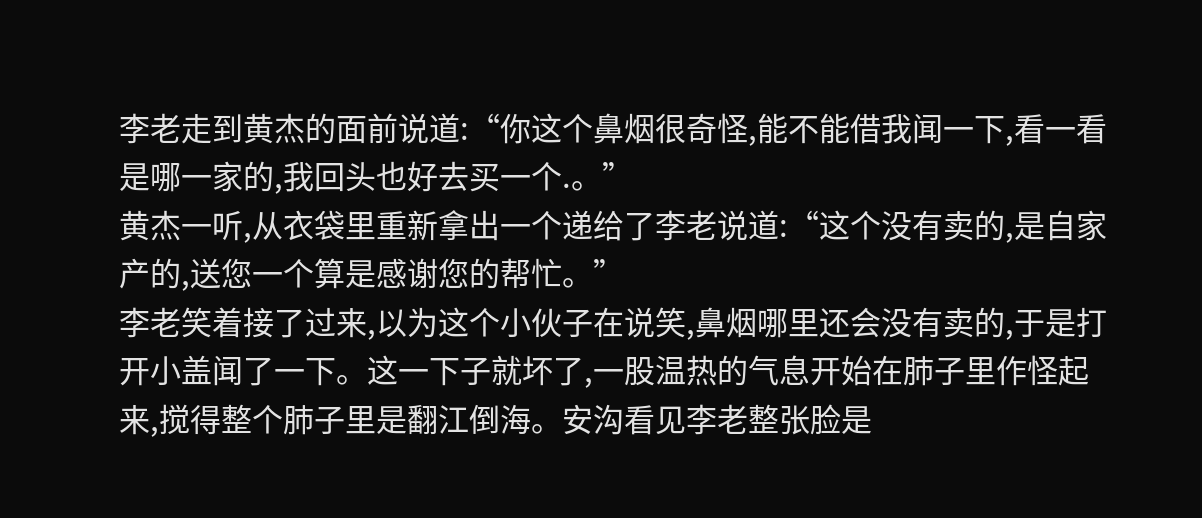李老走到黄杰的面前说道:“你这个鼻烟很奇怪,能不能借我闻一下,看一看是哪一家的,我回头也好去买一个.。”
黄杰一听,从衣袋里重新拿出一个递给了李老说道:“这个没有卖的,是自家产的,送您一个算是感谢您的帮忙。”
李老笑着接了过来,以为这个小伙子在说笑,鼻烟哪里还会没有卖的,于是打开小盖闻了一下。这一下子就坏了,一股温热的气息开始在肺子里作怪起来,搅得整个肺子里是翻江倒海。安沟看见李老整张脸是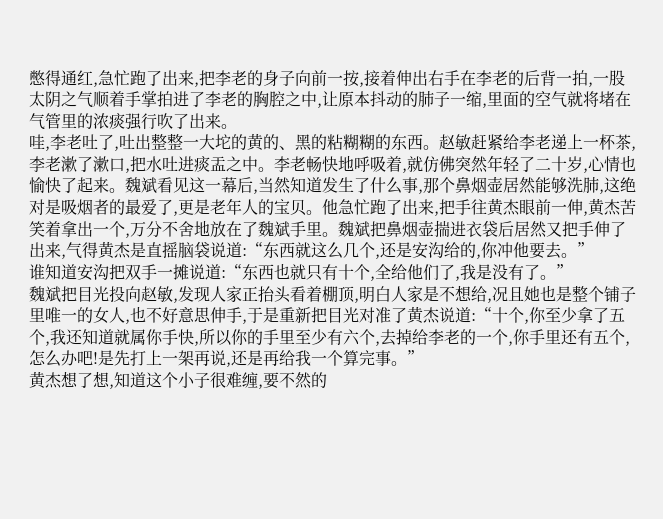憋得通红,急忙跑了出来,把李老的身子向前一按,接着伸出右手在李老的后背一拍,一股太阴之气顺着手掌拍进了李老的胸腔之中,让原本抖动的肺子一缩,里面的空气就将堵在气管里的浓痰强行吹了出来。
哇,李老吐了,吐出整整一大坨的黄的、黑的粘糊糊的东西。赵敏赶紧给李老递上一杯茶,李老漱了漱口,把水吐进痰盂之中。李老畅快地呼吸着,就仿佛突然年轻了二十岁,心情也愉快了起来。魏斌看见这一幕后,当然知道发生了什么事,那个鼻烟壶居然能够洗肺,这绝对是吸烟者的最爱了,更是老年人的宝贝。他急忙跑了出来,把手往黄杰眼前一伸,黄杰苦笑着拿出一个,万分不舍地放在了魏斌手里。魏斌把鼻烟壶揣进衣袋后居然又把手伸了出来,气得黄杰是直摇脑袋说道:“东西就这么几个,还是安沟给的,你冲他要去。”
谁知道安沟把双手一摊说道:“东西也就只有十个,全给他们了,我是没有了。”
魏斌把目光投向赵敏,发现人家正抬头看着棚顶,明白人家是不想给,况且她也是整个铺子里唯一的女人,也不好意思伸手,于是重新把目光对准了黄杰说道:“十个,你至少拿了五个,我还知道就属你手快,所以你的手里至少有六个,去掉给李老的一个,你手里还有五个,怎么办吧!是先打上一架再说,还是再给我一个算完事。”
黄杰想了想,知道这个小子很难缠,要不然的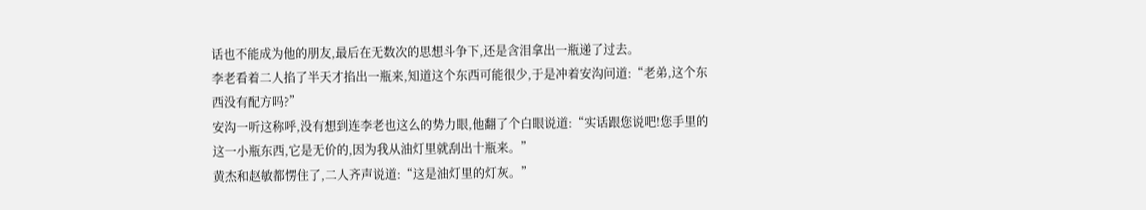话也不能成为他的朋友,最后在无数次的思想斗争下,还是含泪拿出一瓶递了过去。
李老看着二人掐了半天才掐出一瓶来,知道这个东西可能很少,于是冲着安沟问道:“老弟,这个东西没有配方吗?”
安沟一听这称呼,没有想到连李老也这么的势力眼,他翻了个白眼说道:“实话跟您说吧!您手里的这一小瓶东西,它是无价的,因为我从油灯里就刮出十瓶来。”
黄杰和赵敏都愣住了,二人齐声说道:“这是油灯里的灯灰。”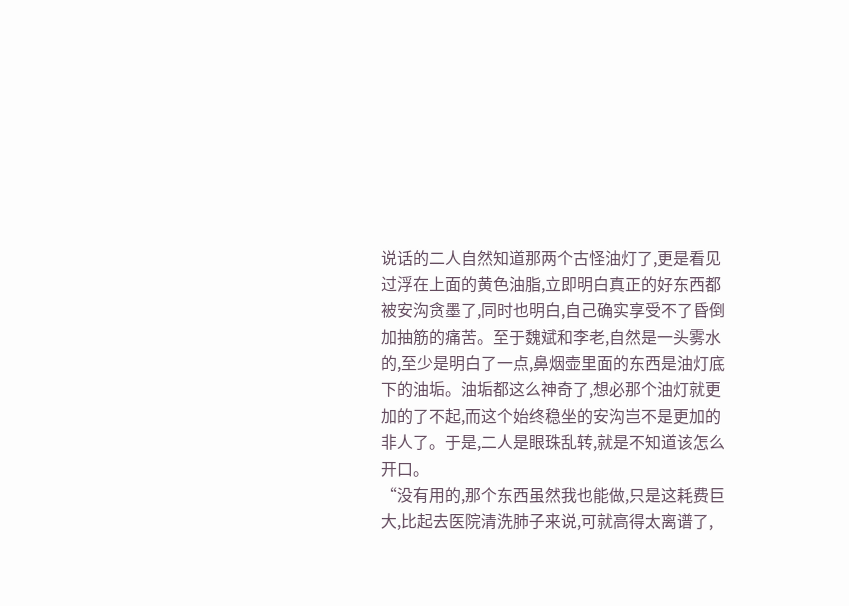说话的二人自然知道那两个古怪油灯了,更是看见过浮在上面的黄色油脂,立即明白真正的好东西都被安沟贪墨了,同时也明白,自己确实享受不了昏倒加抽筋的痛苦。至于魏斌和李老,自然是一头雾水的,至少是明白了一点,鼻烟壶里面的东西是油灯底下的油垢。油垢都这么神奇了,想必那个油灯就更加的了不起,而这个始终稳坐的安沟岂不是更加的非人了。于是,二人是眼珠乱转,就是不知道该怎么开口。
“没有用的,那个东西虽然我也能做,只是这耗费巨大,比起去医院清洗肺子来说,可就高得太离谱了,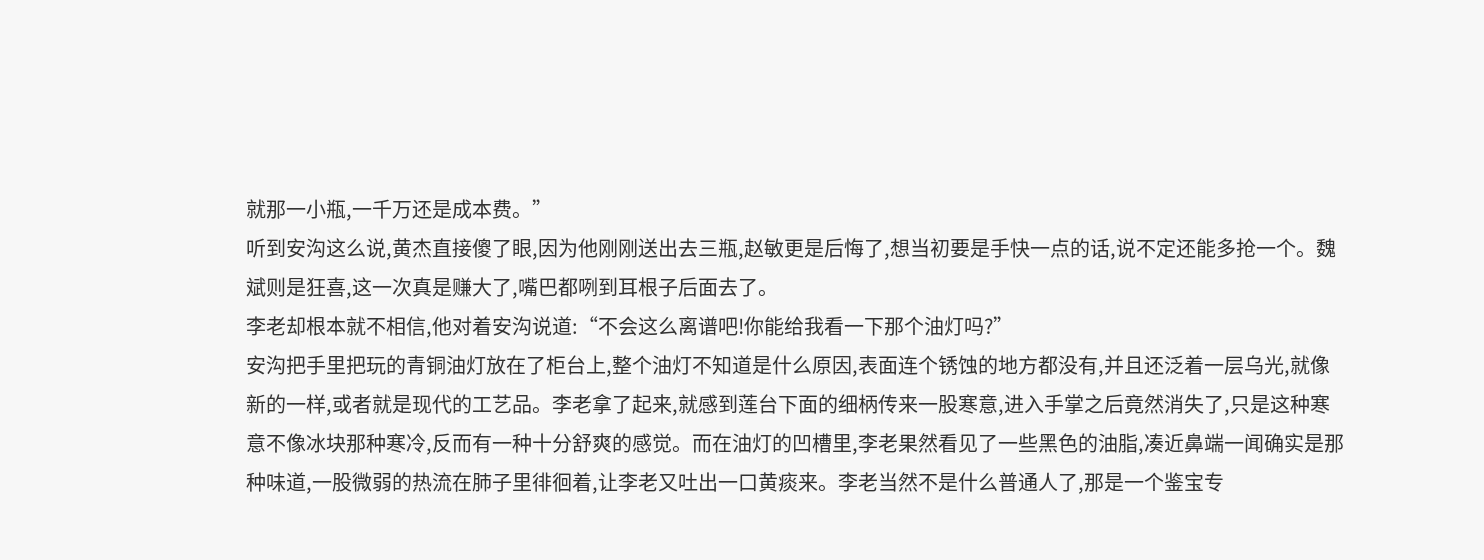就那一小瓶,一千万还是成本费。”
听到安沟这么说,黄杰直接傻了眼,因为他刚刚送出去三瓶,赵敏更是后悔了,想当初要是手快一点的话,说不定还能多抢一个。魏斌则是狂喜,这一次真是赚大了,嘴巴都咧到耳根子后面去了。
李老却根本就不相信,他对着安沟说道:“不会这么离谱吧!你能给我看一下那个油灯吗?”
安沟把手里把玩的青铜油灯放在了柜台上,整个油灯不知道是什么原因,表面连个锈蚀的地方都没有,并且还泛着一层乌光,就像新的一样,或者就是现代的工艺品。李老拿了起来,就感到莲台下面的细柄传来一股寒意,进入手掌之后竟然消失了,只是这种寒意不像冰块那种寒冷,反而有一种十分舒爽的感觉。而在油灯的凹槽里,李老果然看见了一些黑色的油脂,凑近鼻端一闻确实是那种味道,一股微弱的热流在肺子里徘徊着,让李老又吐出一口黄痰来。李老当然不是什么普通人了,那是一个鉴宝专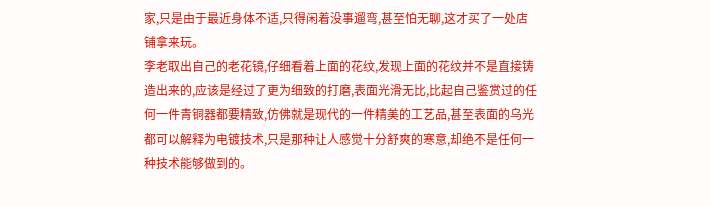家,只是由于最近身体不适,只得闲着没事遛弯,甚至怕无聊,这才买了一处店铺拿来玩。
李老取出自己的老花镜,仔细看着上面的花纹,发现上面的花纹并不是直接铸造出来的,应该是经过了更为细致的打磨,表面光滑无比,比起自己鉴赏过的任何一件青铜器都要精致,仿佛就是现代的一件精美的工艺品,甚至表面的乌光都可以解释为电镀技术,只是那种让人感觉十分舒爽的寒意,却绝不是任何一种技术能够做到的。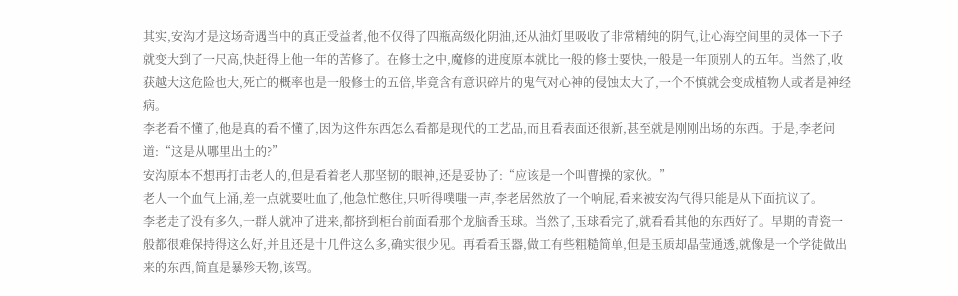其实,安沟才是这场奇遇当中的真正受益者,他不仅得了四瓶高级化阴油,还从油灯里吸收了非常精纯的阴气,让心海空间里的灵体一下子就变大到了一尺高,快赶得上他一年的苦修了。在修士之中,魔修的进度原本就比一般的修士要快,一般是一年顶别人的五年。当然了,收获越大这危险也大,死亡的概率也是一般修士的五倍,毕竟含有意识碎片的鬼气对心神的侵蚀太大了,一个不慎就会变成植物人或者是神经病。
李老看不懂了,他是真的看不懂了,因为这件东西怎么看都是现代的工艺品,而且看表面还很新,甚至就是刚刚出场的东西。于是,李老问道:“这是从哪里出土的?”
安沟原本不想再打击老人的,但是看着老人那坚韧的眼神,还是妥协了:“应该是一个叫曹操的家伙。”
老人一个血气上涌,差一点就要吐血了,他急忙憋住,只听得噗嗤一声,李老居然放了一个响屁,看来被安沟气得只能是从下面抗议了。
李老走了没有多久,一群人就冲了进来,都挤到柜台前面看那个龙脑香玉球。当然了,玉球看完了,就看看其他的东西好了。早期的青瓷一般都很难保持得这么好,并且还是十几件这么多,确实很少见。再看看玉器,做工有些粗糙简单,但是玉质却晶莹通透,就像是一个学徒做出来的东西,简直是暴殄天物,该骂。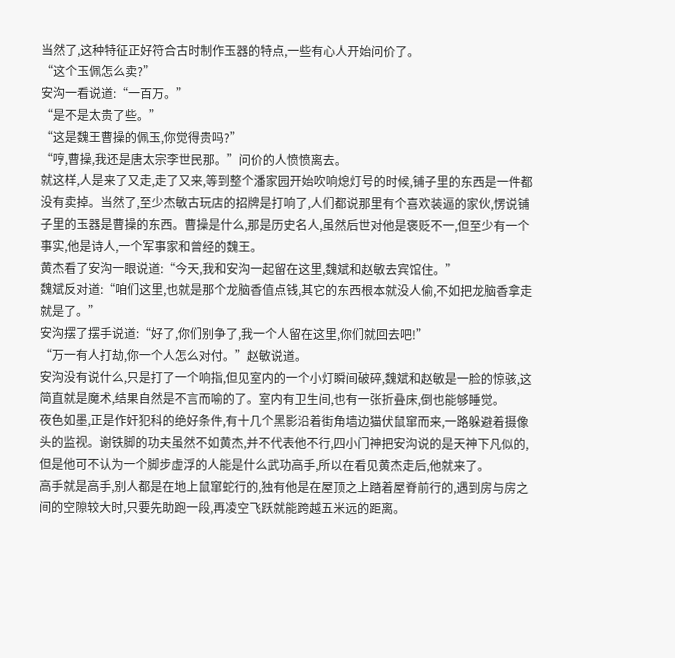当然了,这种特征正好符合古时制作玉器的特点,一些有心人开始问价了。
“这个玉佩怎么卖?”
安沟一看说道:“一百万。”
“是不是太贵了些。”
“这是魏王曹操的佩玉,你觉得贵吗?”
“哼,曹操,我还是唐太宗李世民那。”问价的人愤愤离去。
就这样,人是来了又走,走了又来,等到整个潘家园开始吹响熄灯号的时候,铺子里的东西是一件都没有卖掉。当然了,至少杰敏古玩店的招牌是打响了,人们都说那里有个喜欢装逼的家伙,愣说铺子里的玉器是曹操的东西。曹操是什么,那是历史名人,虽然后世对他是褒贬不一,但至少有一个事实,他是诗人,一个军事家和曾经的魏王。
黄杰看了安沟一眼说道:“今天,我和安沟一起留在这里,魏斌和赵敏去宾馆住。”
魏斌反对道:“咱们这里,也就是那个龙脑香值点钱,其它的东西根本就没人偷,不如把龙脑香拿走就是了。”
安沟摆了摆手说道:“好了,你们别争了,我一个人留在这里,你们就回去吧!”
“万一有人打劫,你一个人怎么对付。”赵敏说道。
安沟没有说什么,只是打了一个响指,但见室内的一个小灯瞬间破碎,魏斌和赵敏是一脸的惊骇,这简直就是魔术,结果自然是不言而喻的了。室内有卫生间,也有一张折叠床,倒也能够睡觉。
夜色如墨,正是作奸犯科的绝好条件,有十几个黑影沿着街角墙边猫伏鼠窜而来,一路躲避着摄像头的监视。谢铁脚的功夫虽然不如黄杰,并不代表他不行,四小门神把安沟说的是天神下凡似的,但是他可不认为一个脚步虚浮的人能是什么武功高手,所以在看见黄杰走后,他就来了。
高手就是高手,别人都是在地上鼠窜蛇行的,独有他是在屋顶之上踏着屋脊前行的,遇到房与房之间的空隙较大时,只要先助跑一段,再凌空飞跃就能跨越五米远的距离。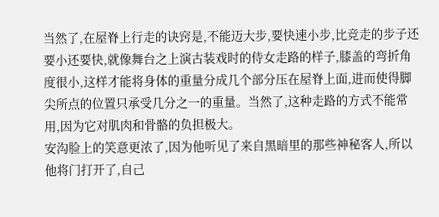当然了,在屋脊上行走的诀窍是,不能迈大步,要快速小步,比竞走的步子还要小还要快,就像舞台之上演古装戏时的侍女走路的样子,膝盖的弯折角度很小,这样才能将身体的重量分成几个部分压在屋脊上面,进而使得脚尖所点的位置只承受几分之一的重量。当然了,这种走路的方式不能常用,因为它对肌肉和骨骼的负担极大。
安沟脸上的笑意更浓了,因为他听见了来自黑暗里的那些神秘客人,所以他将门打开了,自己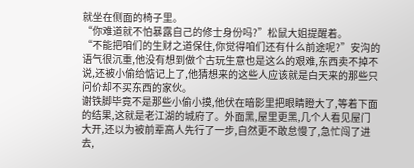就坐在侧面的椅子里。
“你难道就不怕暴露自己的修士身份吗?”松鼠大姐提醒着。
“不能把咱们的生财之道保住,你觉得咱们还有什么前途呢?”安沟的语气很沉重,他没有想到做个古玩生意也是这么的艰难,东西卖不掉不说,还被小偷给惦记上了,他猜想来的这些人应该就是白天来的那些只问价却不买东西的家伙。
谢铁脚毕竟不是那些小偷小摸,他伏在暗影里把眼睛瞪大了,等着下面的结果,这就是老江湖的城府了。外面黑,屋里更黑,几个人看见屋门大开,还以为被前辈高人先行了一步,自然更不敢怠慢了,急忙闯了进去,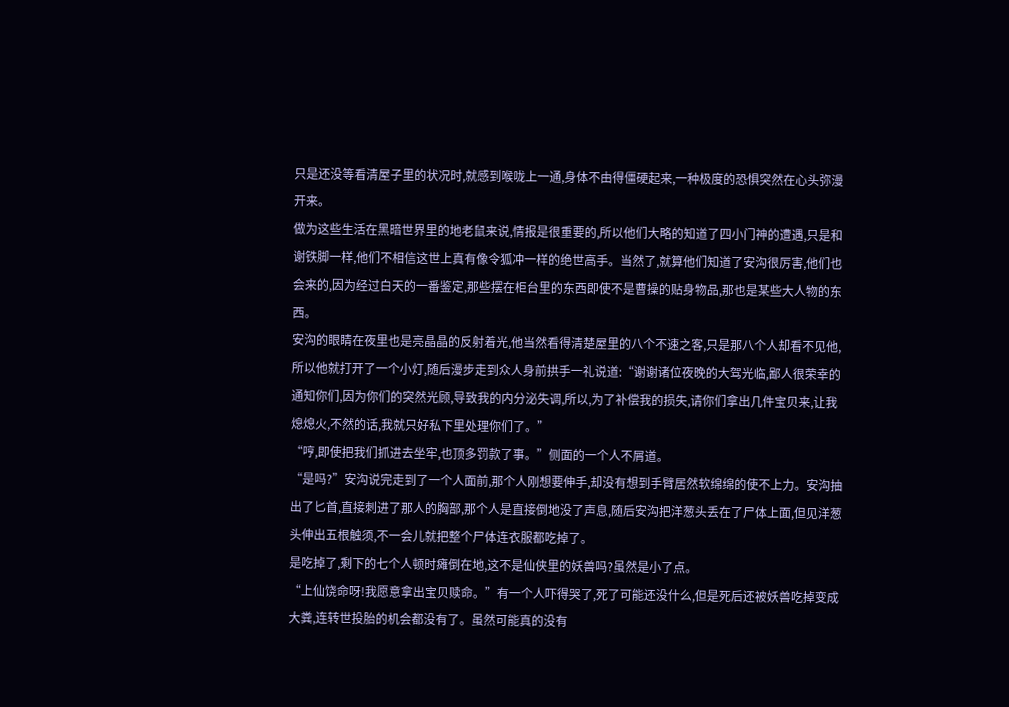只是还没等看清屋子里的状况时,就感到喉咙上一通,身体不由得僵硬起来,一种极度的恐惧突然在心头弥漫开来。
做为这些生活在黑暗世界里的地老鼠来说,情报是很重要的,所以他们大略的知道了四小门神的遭遇,只是和谢铁脚一样,他们不相信这世上真有像令狐冲一样的绝世高手。当然了,就算他们知道了安沟很厉害,他们也会来的,因为经过白天的一番鉴定,那些摆在柜台里的东西即使不是曹操的贴身物品,那也是某些大人物的东西。
安沟的眼睛在夜里也是亮晶晶的反射着光,他当然看得清楚屋里的八个不速之客,只是那八个人却看不见他,所以他就打开了一个小灯,随后漫步走到众人身前拱手一礼说道:“谢谢诸位夜晚的大驾光临,鄙人很荣幸的通知你们,因为你们的突然光顾,导致我的内分泌失调,所以,为了补偿我的损失,请你们拿出几件宝贝来,让我熄熄火,不然的话,我就只好私下里处理你们了。”
“哼,即使把我们抓进去坐牢,也顶多罚款了事。”侧面的一个人不屑道。
“是吗?”安沟说完走到了一个人面前,那个人刚想要伸手,却没有想到手臂居然软绵绵的使不上力。安沟抽出了匕首,直接刺进了那人的胸部,那个人是直接倒地没了声息,随后安沟把洋葱头丢在了尸体上面,但见洋葱头伸出五根触须,不一会儿就把整个尸体连衣服都吃掉了。
是吃掉了,剩下的七个人顿时瘫倒在地,这不是仙侠里的妖兽吗?虽然是小了点。
“上仙饶命呀!我愿意拿出宝贝赎命。”有一个人吓得哭了,死了可能还没什么,但是死后还被妖兽吃掉变成大粪,连转世投胎的机会都没有了。虽然可能真的没有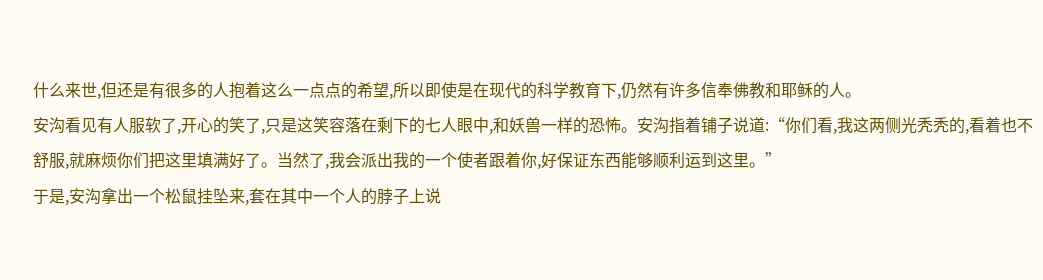什么来世,但还是有很多的人抱着这么一点点的希望,所以即使是在现代的科学教育下,仍然有许多信奉佛教和耶稣的人。
安沟看见有人服软了,开心的笑了,只是这笑容落在剩下的七人眼中,和妖兽一样的恐怖。安沟指着铺子说道:“你们看,我这两侧光秃秃的,看着也不舒服,就麻烦你们把这里填满好了。当然了,我会派出我的一个使者跟着你,好保证东西能够顺利运到这里。”
于是,安沟拿出一个松鼠挂坠来,套在其中一个人的脖子上说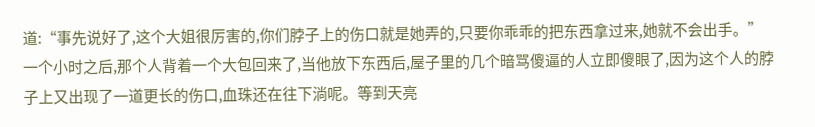道:“事先说好了,这个大姐很厉害的,你们脖子上的伤口就是她弄的,只要你乖乖的把东西拿过来,她就不会出手。”
一个小时之后,那个人背着一个大包回来了,当他放下东西后,屋子里的几个暗骂傻逼的人立即傻眼了,因为这个人的脖子上又出现了一道更长的伤口,血珠还在往下淌呢。等到天亮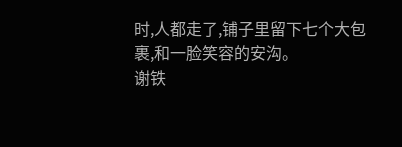时,人都走了,铺子里留下七个大包裹,和一脸笑容的安沟。
谢铁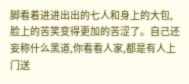脚看着进进出出的七人和身上的大包,脸上的苦笑变得更加的苦涩了。自己还妄称什么黑道,你看看人家,都是有人上门送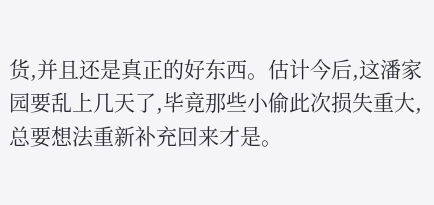货,并且还是真正的好东西。估计今后,这潘家园要乱上几天了,毕竟那些小偷此次损失重大,总要想法重新补充回来才是。